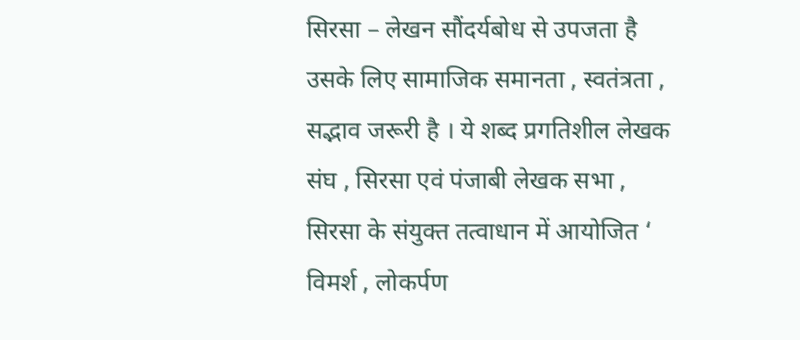सिरसा – लेखन सौंदर्यबोध से उपजता है उसके लिए सामाजिक समानता , स्वतंत्रता , सद्भाव जरूरी है । ये शब्द प्रगतिशील लेखक संघ , सिरसा एवं पंजाबी लेखक सभा , सिरसा के संयुक्त तत्वाधान में आयोजित ‘ विमर्श , लोकर्पण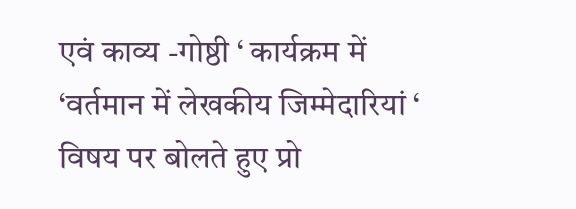एवं काव्य -गोष्ठी ‘ कार्यक्रम में ‘वर्तमान में लेखकीय जिम्मेदारियां ‘ विषय पर बोलते हुए प्रो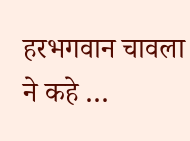हरभगवान चावला ने कहे …